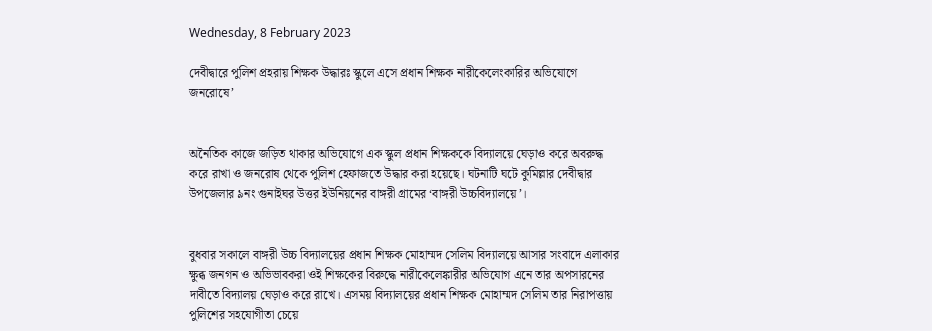Wednesday, 8 February 2023

দেবীদ্বারে পুলিশ প্রহরায় শিক্ষক উদ্ধারঃ স্কুলে এসে প্রধান শিক্ষক নারীকেলেংকারির অভিযোগে জনরোষে’


অনৈতিক কাজে জড়িত থাকার অভিযোগে এক স্কুল প্রধান শিক্ষককে বিদ্যালয়ে ঘেড়াও করে অবরুদ্ধ করে রাখা ও জনরোষ থেকে পুলিশ হেফাজতে উদ্ধার করা হয়েছে। ঘটনাটি ঘটে কুমিল্লার দেবীদ্বার উপজেলার ৯নং গুনাইঘর উত্তর ইউনিয়নের বাঙ্গরী গ্রামের ‘বাঙ্গরী উচ্চবিদ্যালয়ে’।


বুধবার সকালে বাঙ্গরী উচ্চ বিদ্যালয়ের প্রধান শিক্ষক মোহাম্মদ সেলিম বিদ্যালয়ে আসার সংবাদে এলাকার ক্ষুব্ধ জনগন ও অভিভাবকরা ওই শিক্ষকের বিরুদ্ধে নারীকেলেঙ্কারীর অভিযোগ এনে তার অপসারনের দাবীতে বিদ্যালয় ঘেড়াও করে রাখে। এসময় বিদ্যালয়ের প্রধান শিক্ষক মোহাম্মদ সেলিম তার নিরাপত্তায় পুলিশের সহযোগীতা চেয়ে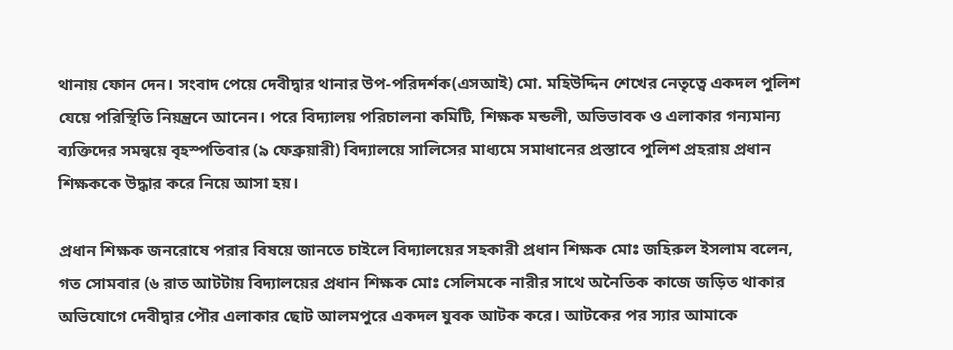থানায় ফোন দেন। সংবাদ পেয়ে দেবীদ্বার থানার উপ-পরিদর্শক(এসআই) মো. মহিউদ্দিন শেখের নেতৃত্বে একদল পুলিশ যেয়ে পরিস্থিতি নিয়ন্ত্রনে আনেন। পরে বিদ্যালয় পরিচালনা কমিটি, শিক্ষক মন্ডলী, অভিভাবক ও এলাকার গন্যমান্য ব্যক্তিদের সমন্বয়ে বৃহস্পতিবার (৯ ফেব্রুয়ারী) বিদ্যালয়ে সালিসের মাধ্যমে সমাধানের প্রস্তাবে পুলিশ প্রহরায় প্রধান শিক্ষককে উদ্ধার করে নিয়ে আসা হয়।

প্রধান শিক্ষক জনরোষে পরার বিষয়ে জানতে চাইলে বিদ্যালয়ের সহকারী প্রধান শিক্ষক মোঃ জহিরুল ইসলাম বলেন, গত সোমবার (৬ রাত আটটায় বিদ্যালয়ের প্রধান শিক্ষক মোঃ সেলিমকে নারীর সাথে অনৈতিক কাজে জড়িত থাকার অভিযোগে দেবীদ্বার পৌর এলাকার ছোট আলমপুরে একদল যুবক আটক করে। আটকের পর স্যার আমাকে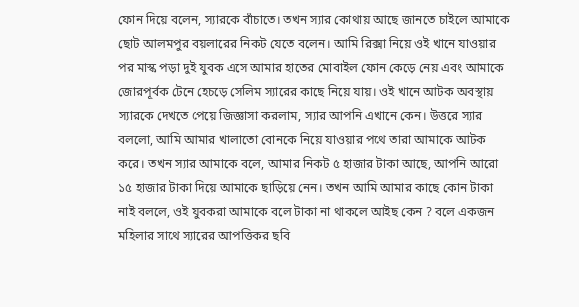ফোন দিয়ে বলেন, স্যারকে বাঁচাতে। তখন স্যার কোথায় আছে জানতে চাইলে আমাকে ছোট আলমপুর বয়লারের নিকট যেতে বলেন। আমি রিক্সা নিয়ে ওই খানে যাওয়ার পর মাস্ক পড়া দুই যুবক এসে আমার হাতের মোবাইল ফোন কেড়ে নেয় এবং আমাকে জোরপূর্বক টেনে হেচড়ে সেলিম স্যারের কাছে নিয়ে যায়। ওই খানে আটক অবস্থায় স্যারকে দেখতে পেয়ে জিজ্ঞাসা করলাম, স্যার আপনি এখানে কেন। উত্তরে স্যার বললো, আমি আমার খালাতো বোনকে নিয়ে যাওয়ার পথে তারা আমাকে আটক করে। তখন স্যার আমাকে বলে, আমার নিকট ৫ হাজার টাকা আছে, আপনি আরো ১৫ হাজার টাকা দিয়ে আমাকে ছাড়িয়ে নেন। তখন আমি আমার কাছে কোন টাকা নাই বললে, ওই যুবকরা আমাকে বলে টাকা না থাকলে আইছ কেন ? বলে একজন মহিলার সাথে স্যারের আপত্তিকর ছবি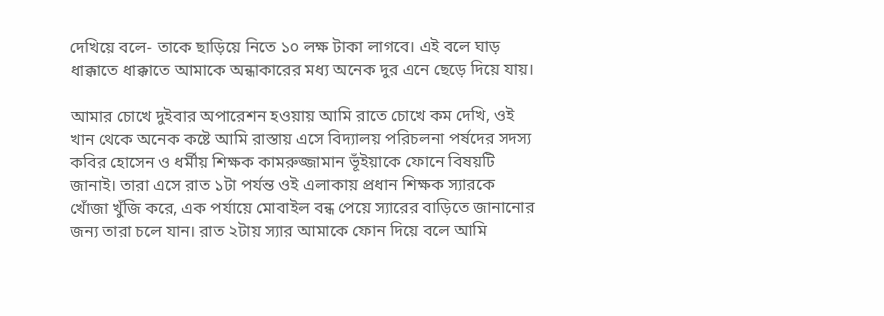দেখিয়ে বলে- তাকে ছাড়িয়ে নিতে ১০ লক্ষ টাকা লাগবে। এই বলে ঘাড় ধাক্কাতে ধাক্কাতে আমাকে অন্ধাকারের মধ্য অনেক দুর এনে ছেড়ে দিয়ে যায়।

আমার চোখে দুইবার অপারেশন হওয়ায় আমি রাতে চোখে কম দেখি, ওই খান থেকে অনেক কষ্টে আমি রাস্তায় এসে বিদ্যালয় পরিচলনা পর্ষদের সদস্য কবির হোসেন ও ধর্মীয় শিক্ষক কামরুজ্জামান ভূঁইয়াকে ফোনে বিষয়টি জানাই। তারা এসে রাত ১টা পর্যন্ত ওই এলাকায় প্রধান শিক্ষক স্যারকে খোঁজা খুঁজি করে, এক পর্যায়ে মোবাইল বন্ধ পেয়ে স্যারের বাড়িতে জানানোর জন্য তারা চলে যান। রাত ২টায় স্যার আমাকে ফোন দিয়ে বলে আমি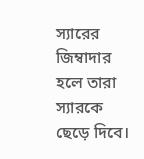স্যারের জিম্বাদার হলে তারা স্যারকে ছেড়ে দিবে।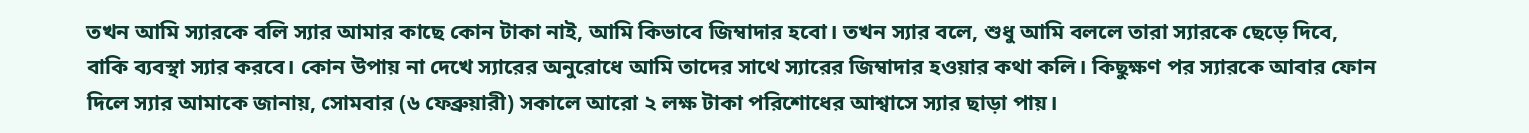তখন আমি স্যারকে বলি স্যার আমার কাছে কোন টাকা নাই, আমি কিভাবে জিম্বাদার হবো। তখন স্যার বলে, শুধু আমি বললে তারা স্যারকে ছেড়ে দিবে, বাকি ব্যবস্থা স্যার করবে। কোন উপায় না দেখে স্যারের অনুরোধে আমি তাদের সাথে স্যারের জিম্বাদার হওয়ার কথা কলি। কিছুক্ষণ পর স্যারকে আবার ফোন দিলে স্যার আমাকে জানায়, সোমবার (৬ ফেব্রুয়ারী) সকালে আরো ২ লক্ষ টাকা পরিশোধের আশ্বাসে স্যার ছাড়া পায়।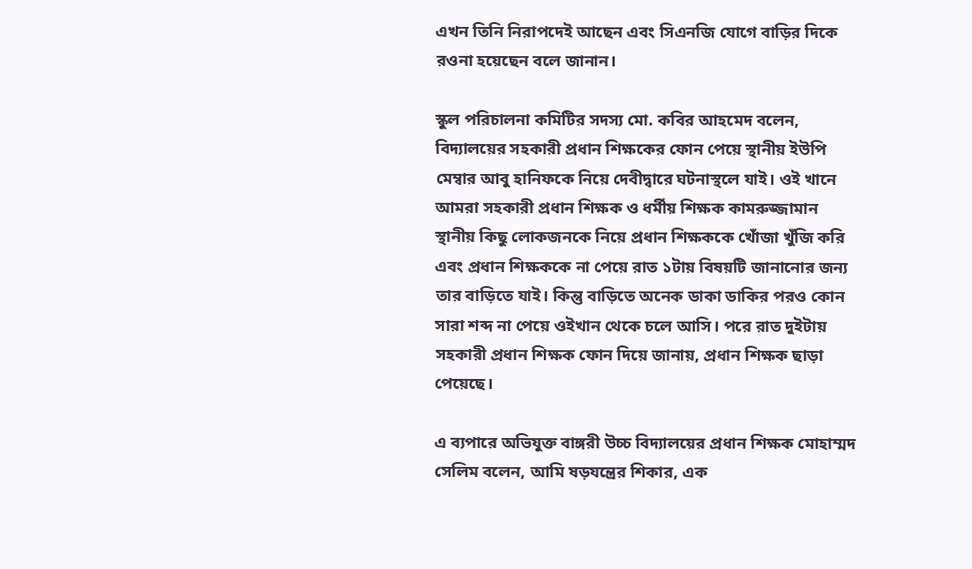এখন তিনি নিরাপদেই আছেন এবং সিএনজি যোগে বাড়ির দিকে রওনা হয়েছেন বলে জানান।

স্কুল পরিচালনা কমিটির সদস্য মো. কবির আহমেদ বলেন, বিদ্যালয়ের সহকারী প্রধান শিক্ষকের ফোন পেয়ে স্থানীয় ইউপি মেম্বার আবু হানিফকে নিয়ে দেবীদ্বারে ঘটনাস্থলে যাই। ওই খানে আমরা সহকারী প্রধান শিক্ষক ও ধর্মীয় শিক্ষক কামরুজ্জামান স্থানীয় কিছু লোকজনকে নিয়ে প্রধান শিক্ষককে খোঁজা খুঁজি করি এবং প্রধান শিক্ষককে না পেয়ে রাত ১টায় বিষয়টি জানানোর জন্য তার বাড়িতে যাই। কিন্তু বাড়িতে অনেক ডাকা ডাকির পরও কোন সারা শব্দ না পেয়ে ওইখান থেকে চলে আসি। পরে রাত দুইটায় সহকারী প্রধান শিক্ষক ফোন দিয়ে জানায়, প্রধান শিক্ষক ছাড়া পেয়েছে।

এ ব্যপারে অভিযুক্ত বাঙ্গরী উচ্চ বিদ্যালয়ের প্রধান শিক্ষক মোহাম্মদ সেলিম বলেন, আমি ষড়যন্ত্রের শিকার, এক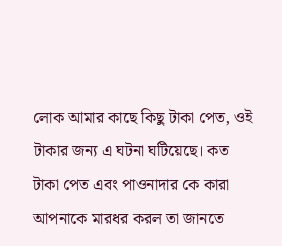লোক আমার কাছে কিছু টাকা পেত, ওই টাকার জন্য এ ঘটনা ঘটিয়েছে। কত টাকা পেত এবং পাওনাদার কে কারা আপনাকে মারধর করল তা জানতে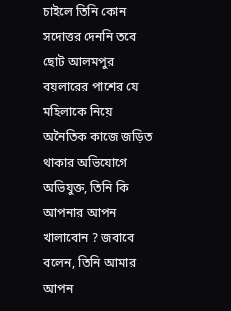চাইলে তিনি কোন সদোত্তর দেননি তবে ছোট আলমপুর বয়লারের পাশের যে মহিলাকে নিয়ে অনৈতিক কাজে জড়িত থাকার অভিযোগে অভিযুক্ত, তিনি কি আপনার আপন খালাবোন ? জবাবে বলেন, তিনি আমার আপন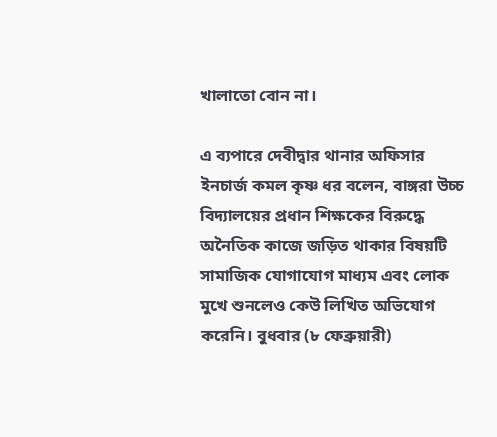খালাতো বোন না।

এ ব্যপারে দেবীদ্বার থানার অফিসার ইনচার্জ কমল কৃষ্ণ ধর বলেন, বাঙ্গরা উচ্চ বিদ্যালয়ের প্রধান শিক্ষকের বিরুদ্ধে অনৈতিক কাজে জড়িত থাকার বিষয়টি সামাজিক যোগাযোগ মাধ্যম এবং লোক মুখে শুনলেও কেউ লিখিত অভিযোগ করেনি। বুধবার (৮ ফেব্রুয়ারী)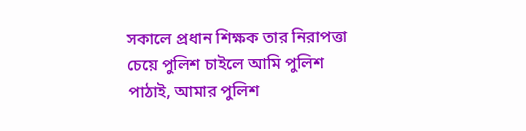সকালে প্রধান শিক্ষক তার নিরাপত্তা চেয়ে পুলিশ চাইলে আমি পুলিশ পাঠাই, আমার পুলিশ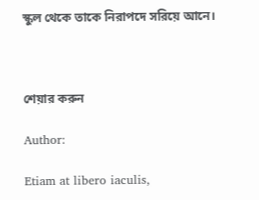স্কুল থেকে তাকে নিরাপদে সরিয়ে আনে।



শেয়ার করুন

Author:

Etiam at libero iaculis,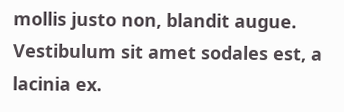mollis justo non, blandit augue. Vestibulum sit amet sodales est, a lacinia ex.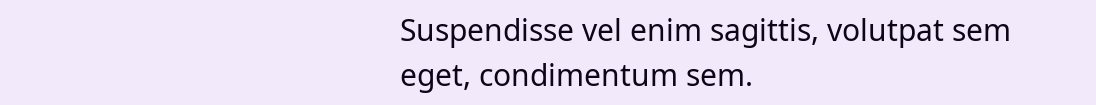Suspendisse vel enim sagittis, volutpat sem eget, condimentum sem.